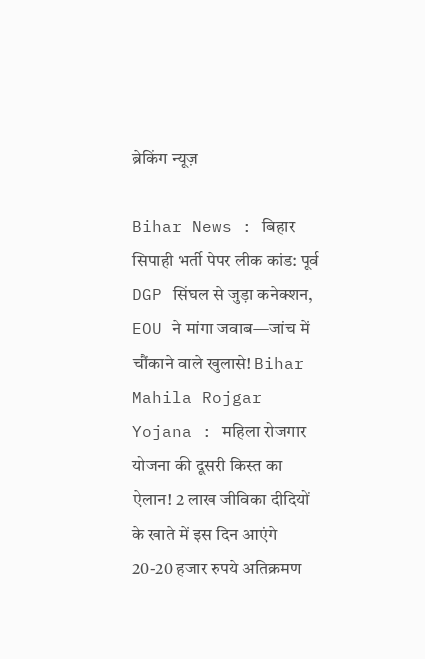ब्रेकिंग न्यूज़

Bihar News : बिहार सिपाही भर्ती पेपर लीक कांड: पूर्व DGP सिंघल से जुड़ा कनेक्शन, EOU ने मांगा जवाब—जांच में चौंकाने वाले खुलासे! Bihar Mahila Rojgar Yojana : महिला रोजगार योजना की दूसरी किस्त का ऐलान! 2 लाख जीविका दीदियों के खाते में इस दिन आएंगे 20-20 हजार रुपये अतिक्रमण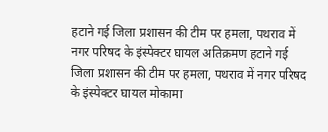हटाने गई जिला प्रशासन की टीम पर हमला, पथराव में नगर परिषद के इंस्पेक्टर घायल अतिक्रमण हटाने गई जिला प्रशासन की टीम पर हमला, पथराव में नगर परिषद के इंस्पेक्टर घायल मोकामा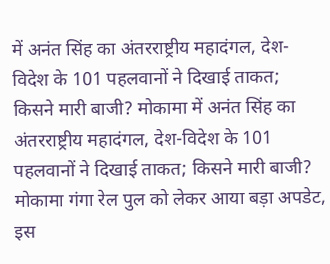में अनंत सिंह का अंतरराष्ट्रीय महादंगल, देश-विदेश के 101 पहलवानों ने दिखाई ताकत; किसने मारी बाजी? मोकामा में अनंत सिंह का अंतरराष्ट्रीय महादंगल, देश-विदेश के 101 पहलवानों ने दिखाई ताकत; किसने मारी बाजी? मोकामा गंगा रेल पुल को लेकर आया बड़ा अपडेट, इस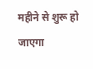महीने से शुरू हो जाएगा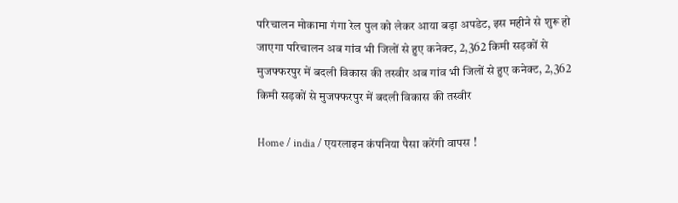परिचालन मोकामा गंगा रेल पुल को लेकर आया बड़ा अपडेट, इस महीने से शुरू हो जाएगा परिचालन अब गांव भी जिलों से हुए कनेक्ट, 2,362 किमी सड़कों से मुजफ्फरपुर में बदली विकास की तस्वीर अब गांव भी जिलों से हुए कनेक्ट, 2,362 किमी सड़कों से मुजफ्फरपुर में बदली विकास की तस्वीर

Home / india / एयरलाइन कंपनिया पैसा करेंगी वापस !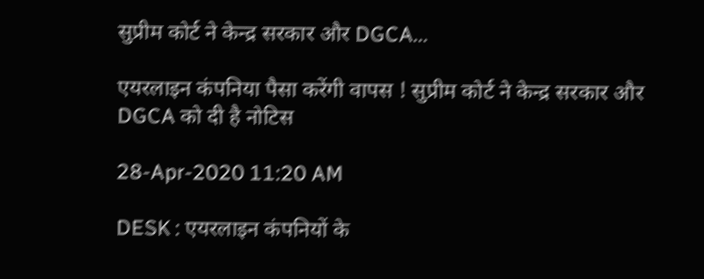सुप्रीम कोर्ट ने केन्द्र सरकार और DGCA...

एयरलाइन कंपनिया पैसा करेंगी वापस ! सुप्रीम कोर्ट ने केन्द्र सरकार और DGCA को दी है नोटिस

28-Apr-2020 11:20 AM

DESK : एयरलाइन कंपनियों के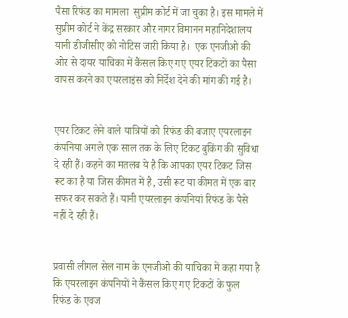पैसा रिफंड का मामला  सुप्रीम कोर्ट में जा चुका है। इस मामले में सुप्रीम कोर्ट ने केंद्र सरकार और नागर विमानन महानिदेशालय यानी डीजीसीए को नोटिस जारी किया है।  एक एनजीओ की ओर से दायर याचिका में कैंसल किए गए एयर टिकटों का पैसा वापस करने का एयरलाइंस को निर्देश देने की मांग की गई है।


एयर टिकट लेने वाले यात्रियों को रिफंड की बजाए एयरलाइन कंपनिया अगले एक साल तक के लिए टिकट बुकिंग की सुविधा दे रही हैं। कहने का मतलब ये है कि आपका एयर टिकट जिस रूट का है या जिस कीमत में है, उसी रूट या कीमत में एक बार सफर कर सकते हैं। यानी एयरलाइन कंपनियां रिफंड के पैसे नहीं दे रही हैं।


प्रवासी लीगल सेल नाम के एनजीओ की याचिका में कहा गया है कि एयरलाइन कंपनियों ने कैंसल किए गए टिकटों के फुल रिफंड के एवज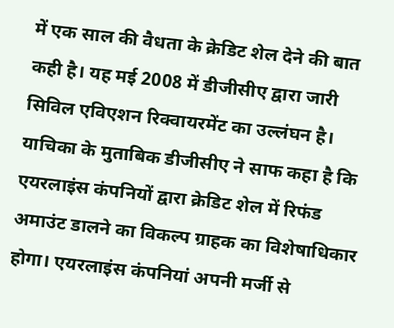में एक साल की वैधता के क्रेडिट शेल देने की बात कही है। यह मई 2008 में डीजीसीए द्वारा जारी सिविल एविएशन रिक्वायरमेंट का उल्लंघन है। याचिका के मुताबिक डीजीसीए ने साफ कहा है कि एयरलाइंस कंपनियों द्वारा क्रेडिट शेल में रिफंड अमाउंट डालने का विकल्प ग्राहक का विशेषाधिकार होगा। एयरलाइंस कंपनियां अपनी मर्जी से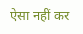ऐसा नहीं कर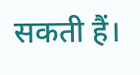सकती हैं।